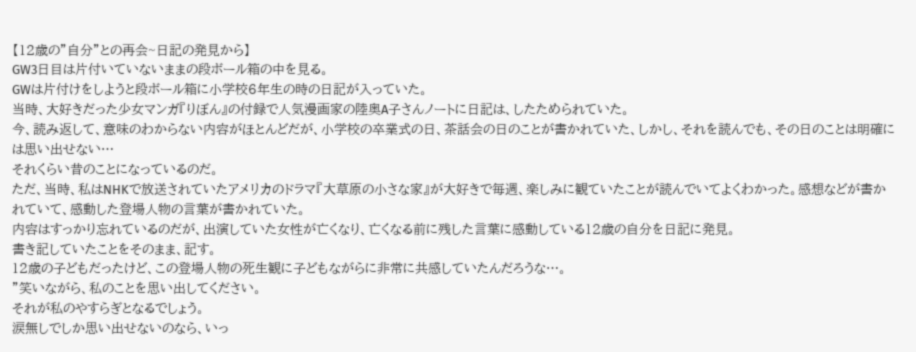【12歳の”自分”との再会~日記の発見から】
GW3日目は片付いていないままの段ボール箱の中を見る。
GWは片付けをしようと段ボール箱に小学校6年生の時の日記が入っていた。
当時、大好きだった少女マンガ『りぼん』の付録で人気漫画家の陸奥A子さんノートに日記は、したためられていた。
今、読み返して、意味のわからない内容がほとんどだが、小学校の卒業式の日、茶話会の日のことが書かれていた、しかし、それを読んでも、その日のことは明確には思い出せない…
それくらい昔のことになっているのだ。
ただ、当時、私はNHKで放送されていたアメリカのドラマ『大草原の小さな家』が大好きで毎週、楽しみに観ていたことが読んでいてよくわかった。感想などが書かれていて、感動した登場人物の言葉が書かれていた。
内容はすっかり忘れているのだが、出演していた女性が亡くなり、亡くなる前に残した言葉に感動している12歳の自分を日記に発見。
書き記していたことをそのまま、記す。
12歳の子どもだったけど、この登場人物の死生観に子どもながらに非常に共感していたんだろうな…。
”笑いながら、私のことを思い出してください。
それが私のやすらぎとなるでしょう。
涙無しでしか思い出せないのなら、いっ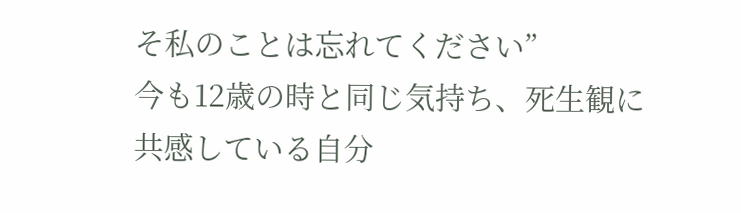そ私のことは忘れてください”
今も12歳の時と同じ気持ち、死生観に共感している自分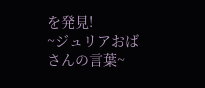を発見!
~ジュリアおばさんの言葉~